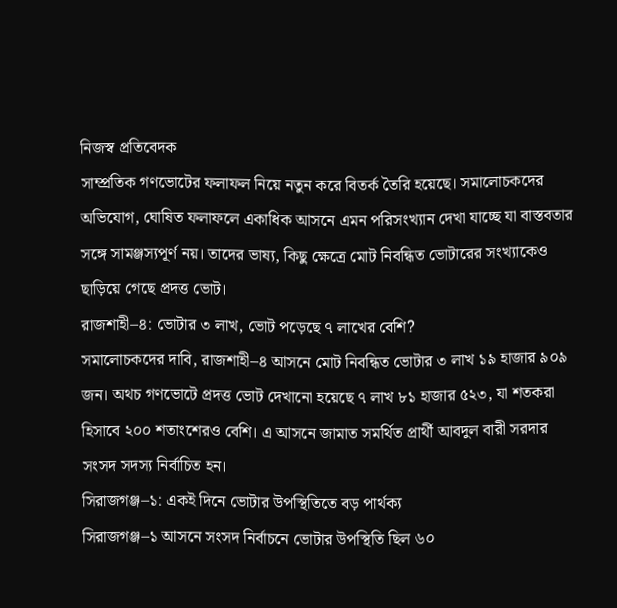নিজস্ব প্রতিবেদক
সাম্প্রতিক গণভোটের ফলাফল নিয়ে নতুন করে বিতর্ক তৈরি হয়েছে। সমালোচকদের অভিযোগ, ঘোষিত ফলাফলে একাধিক আসনে এমন পরিসংখ্যান দেখা যাচ্ছে যা বাস্তবতার সঙ্গে সামঞ্জস্যপূর্ণ নয়। তাদের ভাষ্য, কিছু ক্ষেত্রে মোট নিবন্ধিত ভোটারের সংখ্যাকেও ছাড়িয়ে গেছে প্রদত্ত ভোট।
রাজশাহী–৪: ভোটার ৩ লাখ, ভোট পড়েছে ৭ লাখের বেশি?
সমালোচকদের দাবি, রাজশাহী–৪ আসনে মোট নিবন্ধিত ভোটার ৩ লাখ ১৯ হাজার ৯০৯ জন। অথচ গণভোটে প্রদত্ত ভোট দেখানো হয়েছে ৭ লাখ ৮১ হাজার ৫২৩, যা শতকরা হিসাবে ২০০ শতাংশেরও বেশি। এ আসনে জামাত সমর্থিত প্রার্থী আবদুল বারী সরদার সংসদ সদস্য নির্বাচিত হন।
সিরাজগঞ্জ–১: একই দিনে ভোটার উপস্থিতিতে বড় পার্থক্য
সিরাজগঞ্জ–১ আসনে সংসদ নির্বাচনে ভোটার উপস্থিতি ছিল ৬০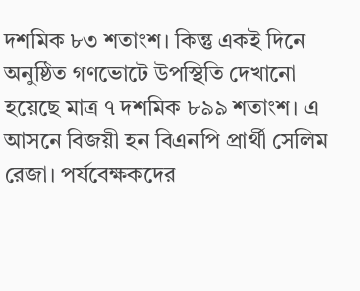দশমিক ৮৩ শতাংশ। কিন্তু একই দিনে অনুষ্ঠিত গণভোটে উপস্থিতি দেখানো হয়েছে মাত্র ৭ দশমিক ৮৯৯ শতাংশ। এ আসনে বিজয়ী হন বিএনপি প্রার্থী সেলিম রেজা। পর্যবেক্ষকদের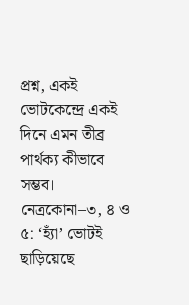প্রশ্ন, একই ভোটকেন্দ্রে একই দিনে এমন তীব্র পার্থক্য কীভাবে সম্ভব।
নেত্রকোনা–৩, ৪ ও ৫: ‘হ্যাঁ’ ভোটই ছাড়িয়েছে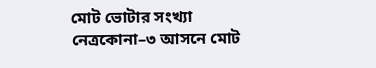মোট ভোটার সংখ্যা
নেত্রকোনা–৩ আসনে মোট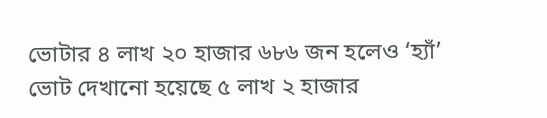ভোটার ৪ লাখ ২০ হাজার ৬৮৬ জন হলেও ‘হ্যাঁ’ ভোট দেখানো হয়েছে ৫ লাখ ২ হাজার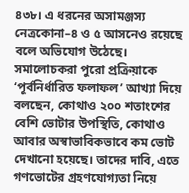৪৩৮। এ ধরনের অসামঞ্জস্য নেত্রকোনা–৪ ও ৫ আসনেও রয়েছে বলে অভিযোগ উঠেছে।
সমালোচকরা পুরো প্রক্রিয়াকে ‘পূর্বনির্ধারিত ফলাফল’ আখ্যা দিয়ে বলছেন, কোথাও ২০০ শতাংশের বেশি ভোটার উপস্থিতি, কোথাও আবার অস্বাভাবিকভাবে কম ভোট দেখানো হয়েছে। তাদের দাবি, এতে গণভোটের গ্রহণযোগ্যতা নিয়ে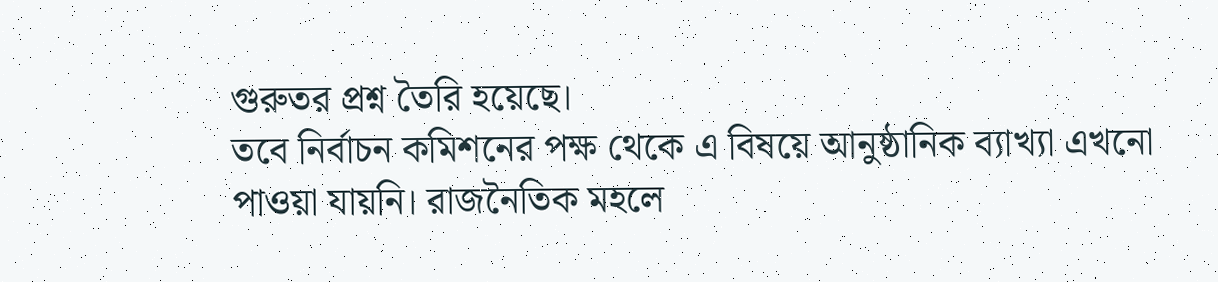গুরুতর প্রশ্ন তৈরি হয়েছে।
তবে নির্বাচন কমিশনের পক্ষ থেকে এ বিষয়ে আনুষ্ঠানিক ব্যাখ্যা এখনো পাওয়া যায়নি। রাজনৈতিক মহলে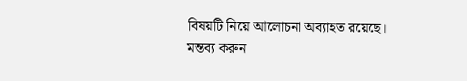বিষয়টি নিয়ে আলোচনা অব্যাহত রয়েছে।
মন্তব্য করুন